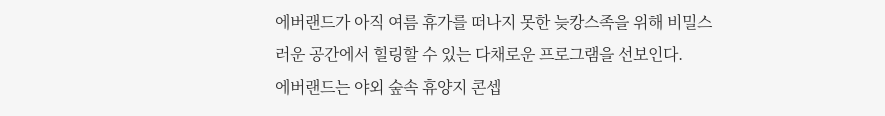에버랜드가 아직 여름 휴가를 떠나지 못한 늦캉스족을 위해 비밀스러운 공간에서 힐링할 수 있는 다채로운 프로그램을 선보인다.
에버랜드는 야외 숲속 휴양지 콘셉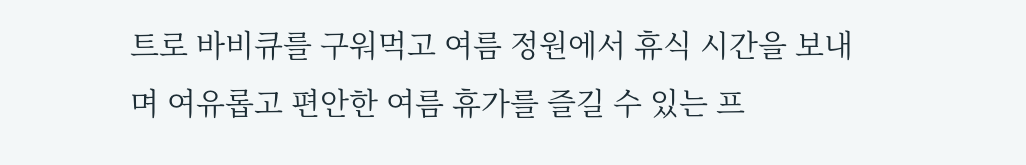트로 바비큐를 구워먹고 여름 정원에서 휴식 시간을 보내며 여유롭고 편안한 여름 휴가를 즐길 수 있는 프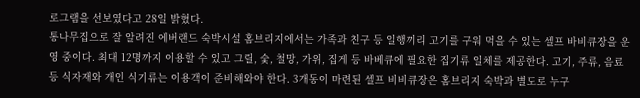로그램을 선보였다고 28일 밝혔다.
통나무집으로 잘 알려진 에버랜드 숙박시설 홈브리지에서는 가족과 친구 등 일행끼리 고기를 구워 먹을 수 있는 셀프 바비큐장을 운영 중이다. 최대 12명까지 이용할 수 있고 그릴, 숯, 철망, 가위, 집게 등 바베큐에 필요한 집기류 일체를 제공한다. 고기, 주류, 음료 등 식자재와 개인 식기류는 이용객이 준비해와야 한다. 3개동이 마련된 셀프 비비큐장은 홈브리지 숙박과 별도로 누구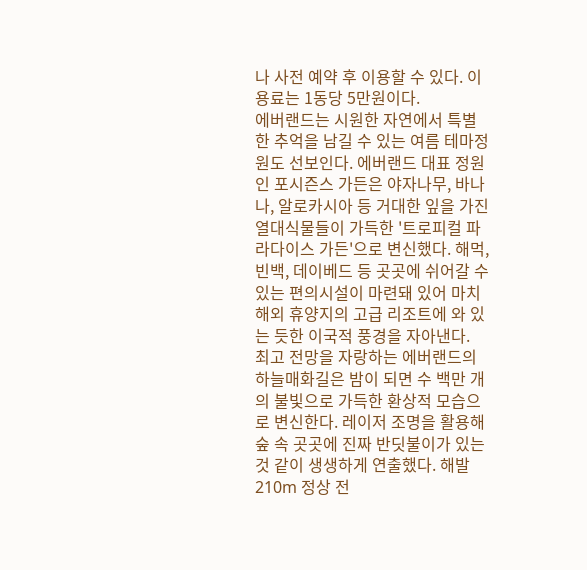나 사전 예약 후 이용할 수 있다. 이용료는 1동당 5만원이다.
에버랜드는 시원한 자연에서 특별한 추억을 남길 수 있는 여름 테마정원도 선보인다. 에버랜드 대표 정원인 포시즌스 가든은 야자나무, 바나나, 알로카시아 등 거대한 잎을 가진 열대식물들이 가득한 '트로피컬 파라다이스 가든'으로 변신했다. 해먹, 빈백, 데이베드 등 곳곳에 쉬어갈 수 있는 편의시설이 마련돼 있어 마치 해외 휴양지의 고급 리조트에 와 있는 듯한 이국적 풍경을 자아낸다.
최고 전망을 자랑하는 에버랜드의 하늘매화길은 밤이 되면 수 백만 개의 불빛으로 가득한 환상적 모습으로 변신한다. 레이저 조명을 활용해 숲 속 곳곳에 진짜 반딧불이가 있는 것 같이 생생하게 연출했다. 해발 210m 정상 전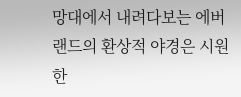망대에서 내려다보는 에버랜드의 환상적 야경은 시원한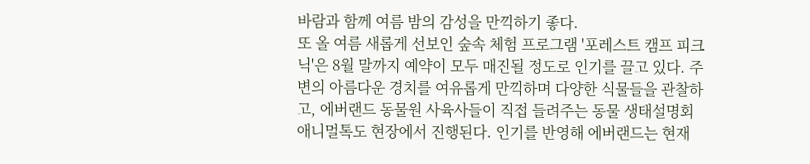바람과 함께 여름 밤의 감성을 만끽하기 좋다.
또 올 여름 새롭게 선보인 숲속 체험 프로그램 '포레스트 캠프 피크닉'은 8월 말까지 예약이 모두 매진될 정도로 인기를 끌고 있다. 주변의 아름다운 경치를 여유롭게 만끽하며 다양한 식물들을 관찰하고, 에버랜드 동물원 사육사들이 직접 들려주는 동물 생태설명회 애니멀톡도 현장에서 진행된다. 인기를 반영해 에버랜드는 현재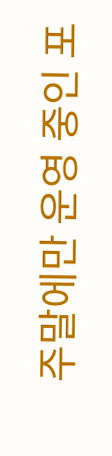주말에만 운영 중인 포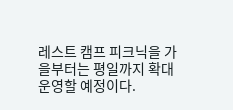레스트 캠프 피크닉을 가을부터는 평일까지 확대 운영할 예정이다.